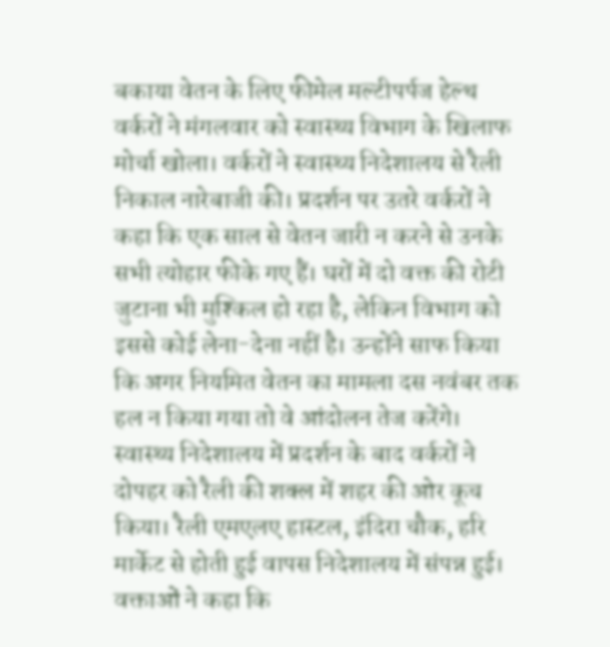बकाया वेतन के लिए फीमेल मल्टीपर्पज हेल्थ वर्करों ने मंगलवार को स्वास्थ्य विभाग के खिलाफ मोर्चा खोला। वर्करों ने स्वास्थ्य निदेशालय से रैली निकाल नारेबाजी की। प्रदर्शन पर उतरे वर्करों ने कहा कि एक साल से वेतन जारी न करने से उनके सभी त्योहार फीके गए हैं। घरों में दो वक्त की रोटी जुटाना भी मुश्किल हो रहा है, लेकिन विभाग को इससे कोई लेना-देना नहीं है। उन्होंने साफ किया कि अगर नियमित वेतन का मामला दस नवंबर तक हल न किया गया तो वे आंदोलन तेज करेंगे।
स्वास्थ्य निदेशालय में प्रदर्शन के बाद वर्करों ने दोपहर को रैली की शक्ल में शहर की ओर कूच किया। रैली एमएलए हास्टल, इंदिरा चौक, हरि मार्केट से होती हुई वापस निदेशालय में संपन्न हुई। वक्ताओं ने कहा कि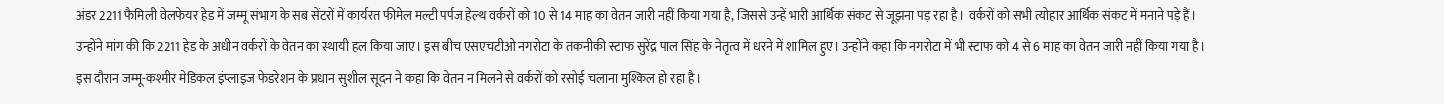अंडर 2211 फैमिली वेलफेयर हेड में जम्मू संभाग के सब सेंटरों में कार्यरत फीमेल मल्टी पर्पज हेल्थ वर्करों को 10 से 14 माह का वेतन जारी नहीं किया गया है, जिससे उन्हें भारी आर्थिक संकट से जूझना पड़ रहा है। वर्करों को सभी त्योहार आर्थिक संकट में मनाने पड़े हैं।
उन्होंने मांग की कि 2211 हेड के अधीन वर्करों के वेतन का स्थायी हल किया जाए। इस बीच एसएचटीओ नगरोटा के तकनीकी स्टाफ सुरेंद्र पाल सिंह के नेतृत्व में धरने में शामिल हुए। उन्होंने कहा कि नगरोटा में भी स्टाफ को 4 से 6 माह का वेतन जारी नहीं किया गया है।
इस दौरान जम्मू-कश्मीर मेडिकल इंप्लाइज फेडरेशन के प्रधान सुशील सूदन ने कहा कि वेतन न मिलने से वर्करों को रसोई चलाना मुश्किल हो रहा है।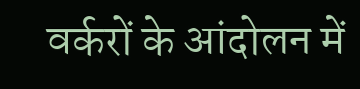वर्करों के आंदोलन में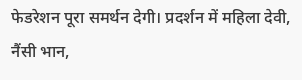फेडरेशन पूरा समर्थन देगी। प्रदर्शन में महिला देवी, नैंसी भान,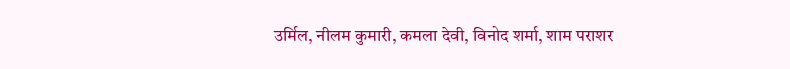उर्मिल, नीलम कुमारी, कमला देवी, विनोद शर्मा, शाम पराशर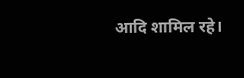आदि शामिल रहे।